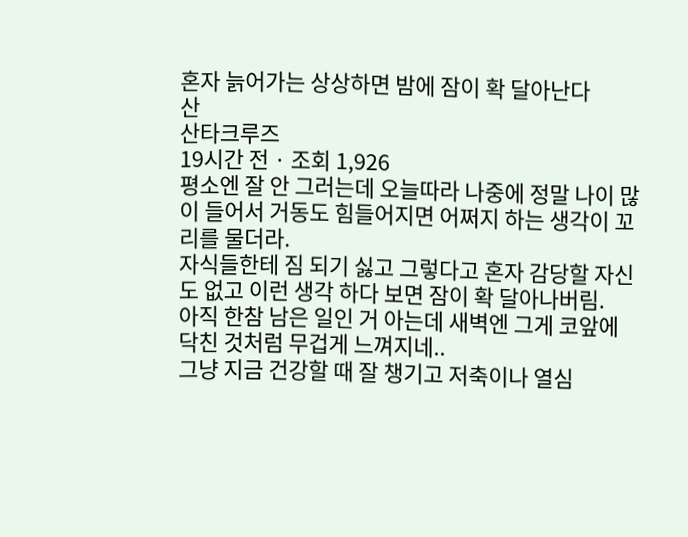혼자 늙어가는 상상하면 밤에 잠이 확 달아난다
산
산타크루즈
19시간 전 · 조회 1,926
평소엔 잘 안 그러는데 오늘따라 나중에 정말 나이 많이 들어서 거동도 힘들어지면 어쩌지 하는 생각이 꼬리를 물더라.
자식들한테 짐 되기 싫고 그렇다고 혼자 감당할 자신도 없고 이런 생각 하다 보면 잠이 확 달아나버림.
아직 한참 남은 일인 거 아는데 새벽엔 그게 코앞에 닥친 것처럼 무겁게 느껴지네..
그냥 지금 건강할 때 잘 챙기고 저축이나 열심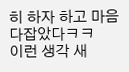히 하자 하고 마음 다잡았다ㅋㅋ
이런 생각 새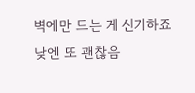벽에만 드는 게 신기하죠 낮엔 또 괜찮음